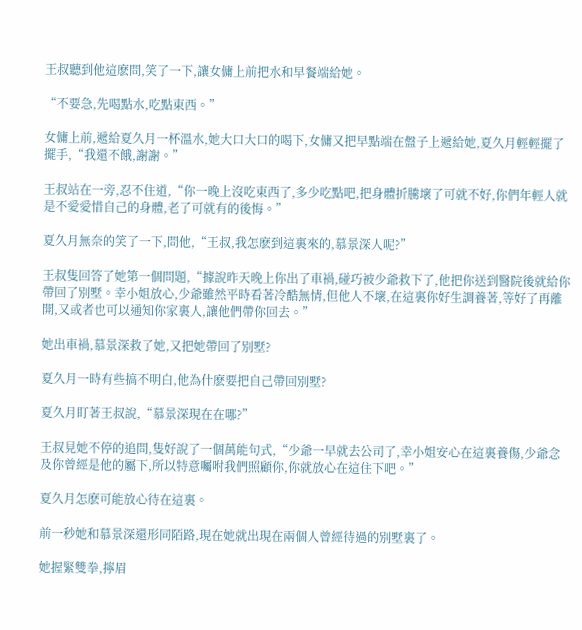王叔聽到他這麽問,笑了一下,讓女傭上前把水和早餐端給她。

“不要急,先喝點水,吃點東西。”

女傭上前,遞給夏久月一杯溫水,她大口大口的喝下,女傭又把早點端在盤子上遞給她,夏久月輕輕擺了擺手,“我還不餓,謝謝。”

王叔站在一旁,忍不住道,“你一晚上沒吃東西了,多少吃點吧,把身體折騰壞了可就不好,你們年輕人就是不愛愛惜自己的身體,老了可就有的後悔。”

夏久月無奈的笑了一下,問他,“王叔,我怎麽到這裏來的,慕景深人呢?”

王叔隻回答了她第一個問題,“據說昨天晚上你出了車禍,碰巧被少爺救下了,他把你送到醫院後就給你帶回了別墅。幸小姐放心,少爺雖然平時看著冷酷無情,但他人不壞,在這裏你好生調養著,等好了再離開,又或者也可以通知你家裏人,讓他們帶你回去。”

她出車禍,慕景深救了她,又把她帶回了別墅?

夏久月一時有些搞不明白,他為什麽要把自己帶回別墅?

夏久月盯著王叔說,“慕景深現在在哪?”

王叔見她不停的追問,隻好說了一個萬能句式,“少爺一早就去公司了,幸小姐安心在這裏養傷,少爺念及你曾經是他的屬下,所以特意囑咐我們照顧你,你就放心在這住下吧。”

夏久月怎麽可能放心待在這裏。

前一秒她和慕景深還形同陌路,現在她就出現在兩個人曾經待過的別墅裏了。

她握緊雙拳,擰眉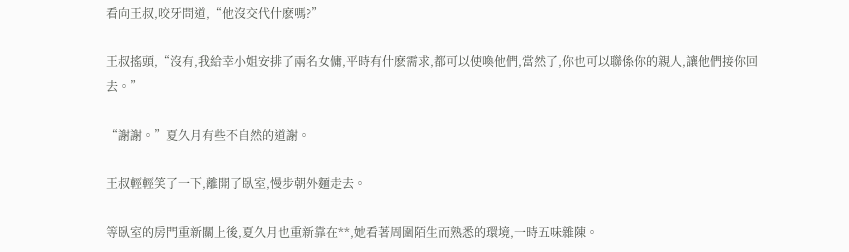看向王叔,咬牙問道,“他沒交代什麽嗎?”

王叔搖頭,“沒有,我給幸小姐安排了兩名女傭,平時有什麽需求,都可以使喚他們,當然了,你也可以聯係你的親人,讓他們接你回去。”

“謝謝。”夏久月有些不自然的道謝。

王叔輕輕笑了一下,離開了臥室,慢步朝外麵走去。

等臥室的房門重新關上後,夏久月也重新靠在**,她看著周圍陌生而熟悉的環境,一時五味雜陳。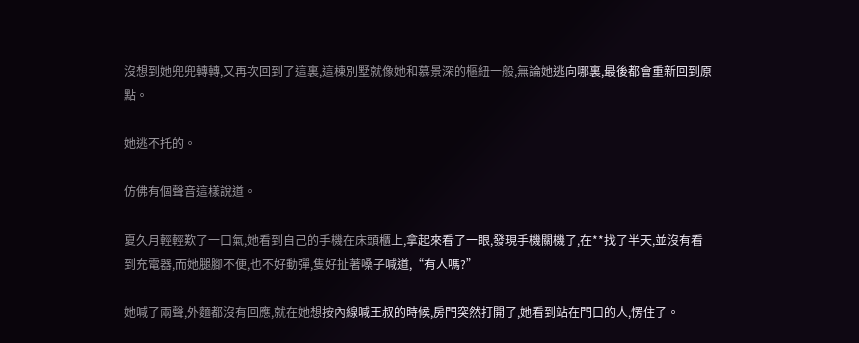沒想到她兜兜轉轉,又再次回到了這裏,這棟別墅就像她和慕景深的樞紐一般,無論她逃向哪裏,最後都會重新回到原點。

她逃不托的。

仿佛有個聲音這樣說道。

夏久月輕輕歎了一口氣,她看到自己的手機在床頭櫃上,拿起來看了一眼,發現手機關機了,在**找了半天,並沒有看到充電器,而她腿腳不便,也不好動彈,隻好扯著嗓子喊道,“有人嗎?”

她喊了兩聲,外麵都沒有回應,就在她想按內線喊王叔的時候,房門突然打開了,她看到站在門口的人,愣住了。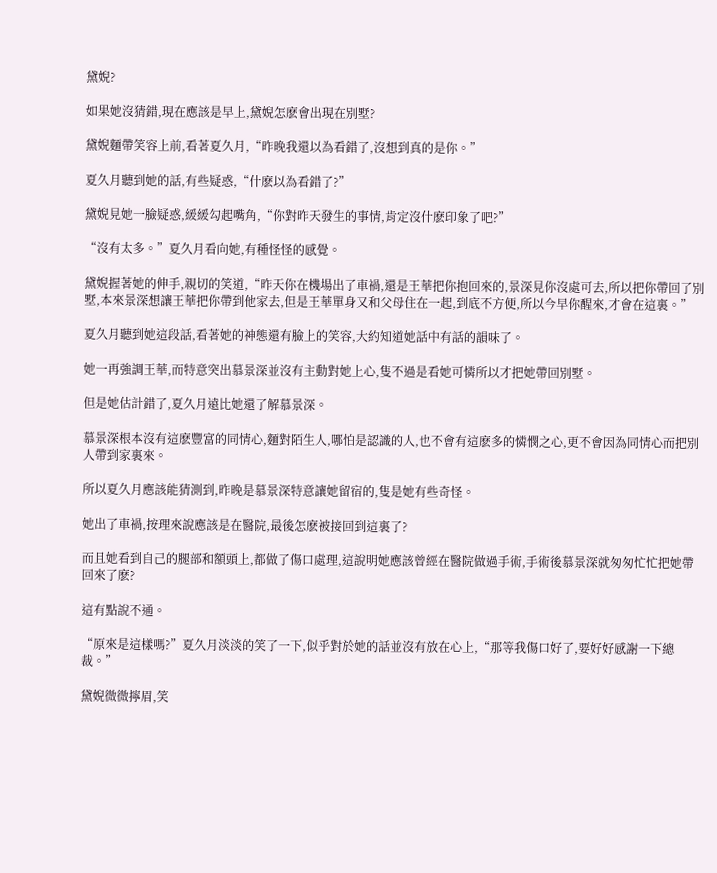黛婗?

如果她沒猜錯,現在應該是早上,黛婗怎麽會出現在別墅?

黛婗麵帶笑容上前,看著夏久月,“昨晚我還以為看錯了,沒想到真的是你。”

夏久月聽到她的話,有些疑惑,“什麽以為看錯了?”

黛婗見她一臉疑惑,緩緩勾起嘴角,“你對昨天發生的事情,肯定沒什麽印象了吧?”

“沒有太多。”夏久月看向她,有種怪怪的感覺。

黛婗握著她的伸手,親切的笑道,“昨天你在機場出了車禍,還是王華把你抱回來的,景深見你沒處可去,所以把你帶回了別墅,本來景深想讓王華把你帶到他家去,但是王華單身又和父母住在一起,到底不方便,所以今早你醒來,才會在這裏。”

夏久月聽到她這段話,看著她的神態還有臉上的笑容,大約知道她話中有話的韻味了。

她一再強調王華,而特意突出慕景深並沒有主動對她上心,隻不過是看她可憐所以才把她帶回別墅。

但是她估計錯了,夏久月遠比她還了解慕景深。

慕景深根本沒有這麽豐富的同情心,麵對陌生人,哪怕是認識的人,也不會有這麽多的憐憫之心,更不會因為同情心而把別人帶到家裏來。

所以夏久月應該能猜測到,昨晚是慕景深特意讓她留宿的,隻是她有些奇怪。

她出了車禍,按理來說應該是在醫院,最後怎麽被接回到這裏了?

而且她看到自己的腿部和額頭上,都做了傷口處理,這說明她應該曾經在醫院做過手術,手術後慕景深就匆匆忙忙把她帶回來了麽?

這有點說不通。

“原來是這樣嗎?”夏久月淡淡的笑了一下,似乎對於她的話並沒有放在心上,“那等我傷口好了,要好好感謝一下總裁。”

黛婗微微擰眉,笑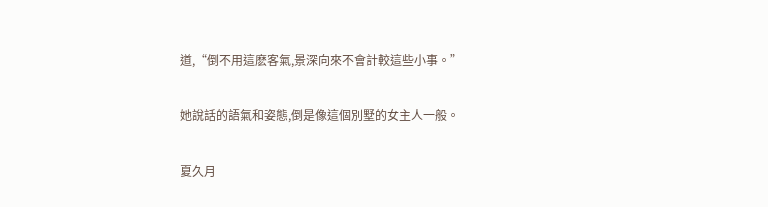道,“倒不用這麽客氣,景深向來不會計較這些小事。”

她說話的語氣和姿態,倒是像這個別墅的女主人一般。

夏久月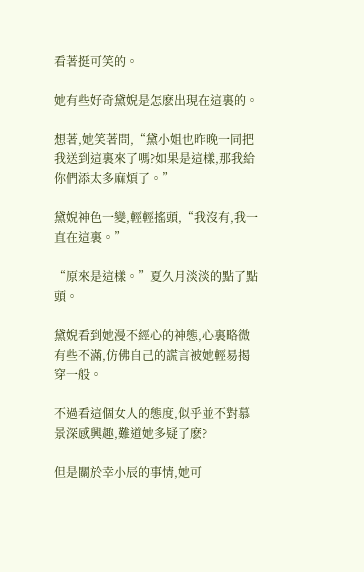看著挺可笑的。

她有些好奇黛婗是怎麽出現在這裏的。

想著,她笑著問,“黛小姐也昨晚一同把我送到這裏來了嗎?如果是這樣,那我給你們添太多麻煩了。”

黛婗神色一變,輕輕搖頭,“我沒有,我一直在這裏。”

“原來是這樣。”夏久月淡淡的點了點頭。

黛婗看到她漫不經心的神態,心裏略微有些不滿,仿佛自己的謊言被她輕易揭穿一般。

不過看這個女人的態度,似乎並不對慕景深感興趣,難道她多疑了麽?

但是關於幸小辰的事情,她可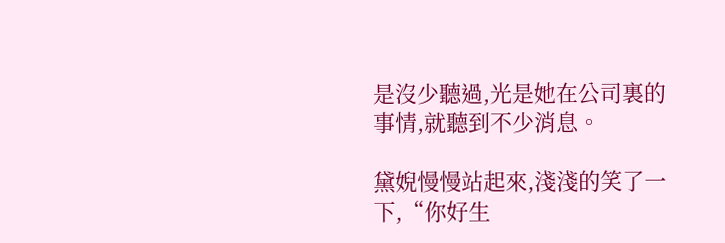是沒少聽過,光是她在公司裏的事情,就聽到不少消息。

黛婗慢慢站起來,淺淺的笑了一下,“你好生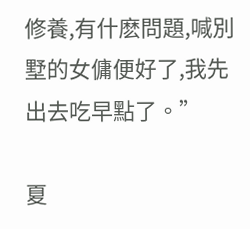修養,有什麽問題,喊別墅的女傭便好了,我先出去吃早點了。”

夏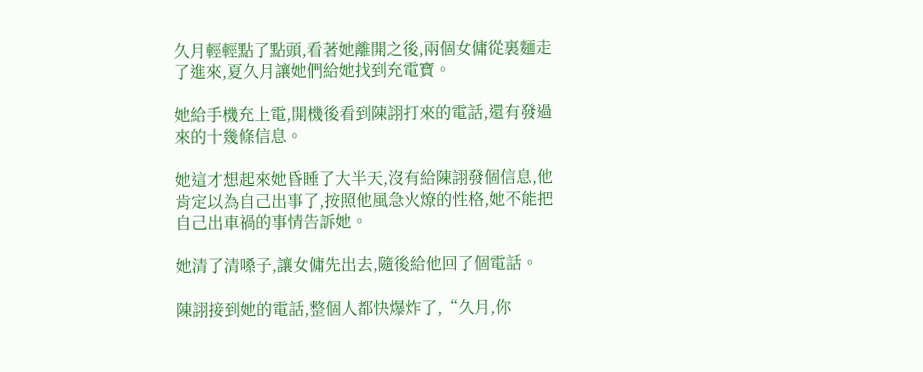久月輕輕點了點頭,看著她離開之後,兩個女傭從裏麵走了進來,夏久月讓她們給她找到充電寶。

她給手機充上電,開機後看到陳詡打來的電話,還有發過來的十幾條信息。

她這才想起來她昏睡了大半天,沒有給陳詡發個信息,他肯定以為自己出事了,按照他風急火燎的性格,她不能把自己出車禍的事情告訴她。

她清了清嗓子,讓女傭先出去,隨後給他回了個電話。

陳詡接到她的電話,整個人都快爆炸了,“久月,你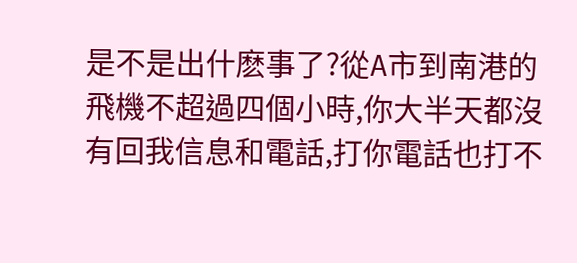是不是出什麽事了?從A市到南港的飛機不超過四個小時,你大半天都沒有回我信息和電話,打你電話也打不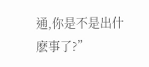通,你是不是出什麽事了?”